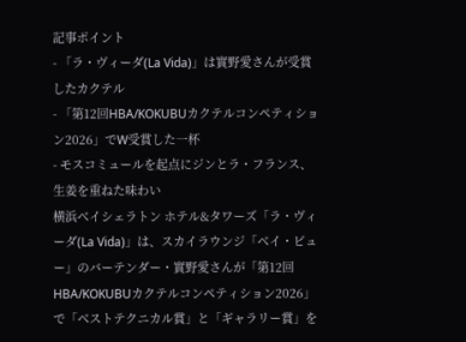記事ポイント
- 「ラ・ヴィーダ(La Vida)」は實野愛さんが受賞したカクテル
- 「第12回HBA/KOKUBUカクテルコンペティション2026」でW受賞した一杯
- モスコミュールを起点にジンとラ・フランス、生姜を重ねた味わい
横浜ベイシェラトン ホテル&タワーズ「ラ・ヴィーダ(La Vida)」は、スカイラウンジ「ベイ・ビュー」のバーテンダー・實野愛さんが「第12回 HBA/KOKUBUカクテルコンペティション2026」で「ベストテクニカル賞」と「ギャラリー賞」を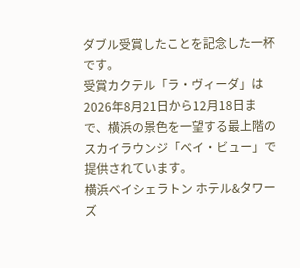ダブル受賞したことを記念した一杯です。
受賞カクテル「ラ・ヴィーダ」は2026年8月21日から12月18日まで、横浜の景色を一望する最上階のスカイラウンジ「ベイ・ビュー」で提供されています。
横浜ベイシェラトン ホテル&タワーズ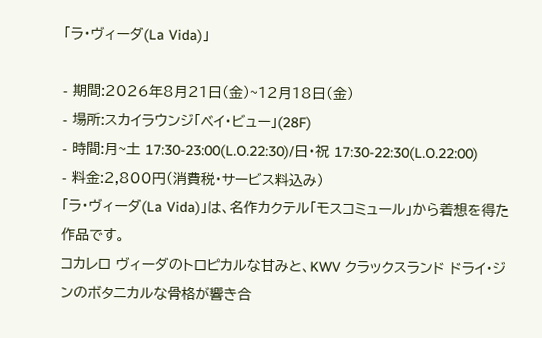「ラ・ヴィーダ(La Vida)」

- 期間:2026年8月21日(金)~12月18日(金)
- 場所:スカイラウンジ「ベイ・ビュー」(28F)
- 時間:月~土 17:30-23:00(L.O.22:30)/日・祝 17:30-22:30(L.O.22:00)
- 料金:2,800円(消費税・サービス料込み)
「ラ・ヴィーダ(La Vida)」は、名作カクテル「モスコミュール」から着想を得た作品です。
コカレロ ヴィーダのトロピカルな甘みと、KWV クラックスランド ドライ・ジンのボタニカルな骨格が響き合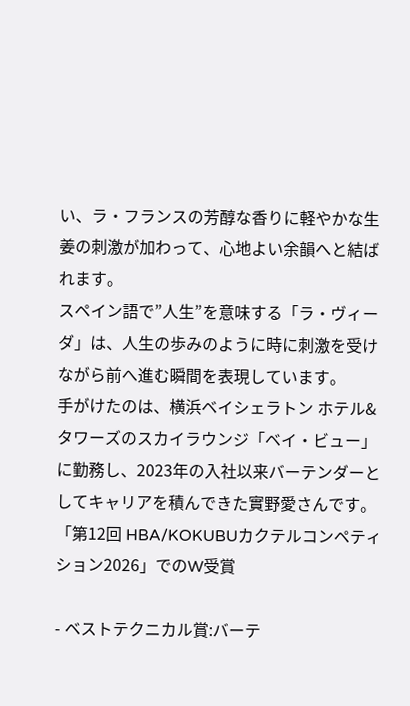い、ラ・フランスの芳醇な香りに軽やかな生姜の刺激が加わって、心地よい余韻へと結ばれます。
スペイン語で”人生”を意味する「ラ・ヴィーダ」は、人生の歩みのように時に刺激を受けながら前へ進む瞬間を表現しています。
手がけたのは、横浜ベイシェラトン ホテル&タワーズのスカイラウンジ「ベイ・ビュー」に勤務し、2023年の入社以来バーテンダーとしてキャリアを積んできた實野愛さんです。
「第12回 HBA/KOKUBUカクテルコンペティション2026」でのW受賞

- ベストテクニカル賞:バーテ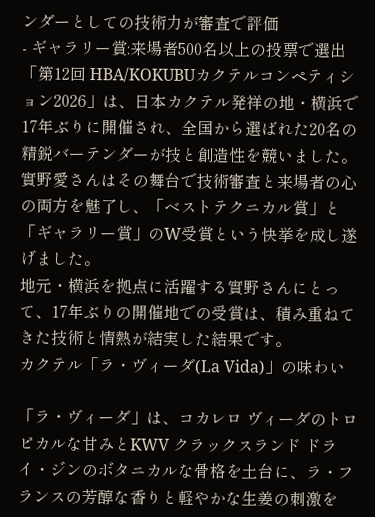ンダーとしての技術力が審査で評価
- ギャラリー賞:来場者500名以上の投票で選出
「第12回 HBA/KOKUBUカクテルコンペティション2026」は、日本カクテル発祥の地・横浜で17年ぶりに開催され、全国から選ばれた20名の精鋭バーテンダーが技と創造性を競いました。
實野愛さんはその舞台で技術審査と来場者の心の両方を魅了し、「ベストテクニカル賞」と「ギャラリー賞」のW受賞という快挙を成し遂げました。
地元・横浜を拠点に活躍する實野さんにとって、17年ぶりの開催地での受賞は、積み重ねてきた技術と情熱が結実した結果です。
カクテル「ラ・ヴィーダ(La Vida)」の味わい

「ラ・ヴィーダ」は、コカレロ ヴィーダのトロピカルな甘みとKWV クラックスランド ドライ・ジンのボタニカルな骨格を土台に、ラ・フランスの芳醇な香りと軽やかな生姜の刺激を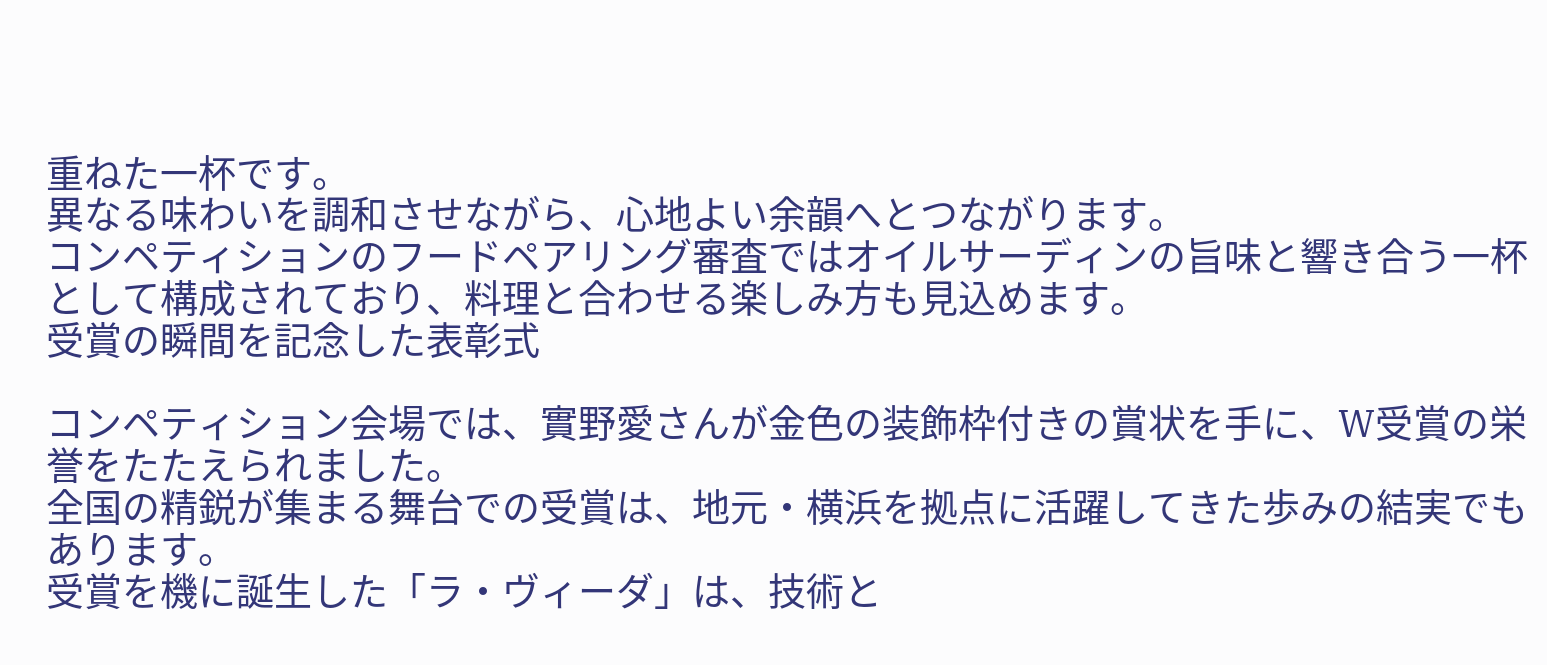重ねた一杯です。
異なる味わいを調和させながら、心地よい余韻へとつながります。
コンペティションのフードペアリング審査ではオイルサーディンの旨味と響き合う一杯として構成されており、料理と合わせる楽しみ方も見込めます。
受賞の瞬間を記念した表彰式

コンペティション会場では、實野愛さんが金色の装飾枠付きの賞状を手に、W受賞の栄誉をたたえられました。
全国の精鋭が集まる舞台での受賞は、地元・横浜を拠点に活躍してきた歩みの結実でもあります。
受賞を機に誕生した「ラ・ヴィーダ」は、技術と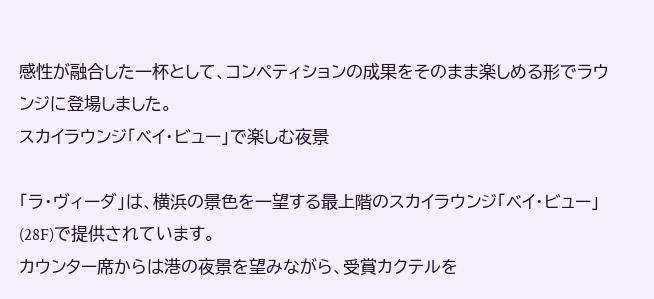感性が融合した一杯として、コンペティションの成果をそのまま楽しめる形でラウンジに登場しました。
スカイラウンジ「ベイ・ビュー」で楽しむ夜景

「ラ・ヴィーダ」は、横浜の景色を一望する最上階のスカイラウンジ「ベイ・ビュー」(28F)で提供されています。
カウンター席からは港の夜景を望みながら、受賞カクテルを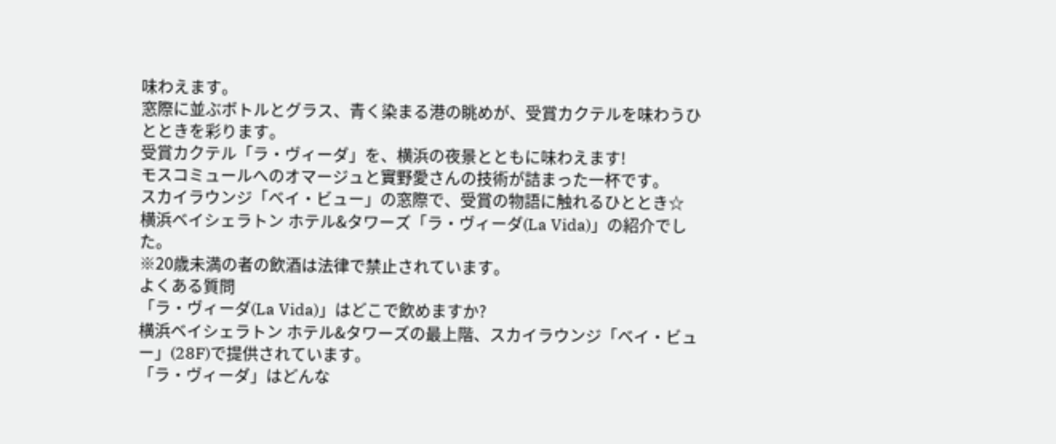味わえます。
窓際に並ぶボトルとグラス、青く染まる港の眺めが、受賞カクテルを味わうひとときを彩ります。
受賞カクテル「ラ・ヴィーダ」を、横浜の夜景とともに味わえます!
モスコミュールへのオマージュと實野愛さんの技術が詰まった一杯です。
スカイラウンジ「ベイ・ビュー」の窓際で、受賞の物語に触れるひととき☆
横浜ベイシェラトン ホテル&タワーズ「ラ・ヴィーダ(La Vida)」の紹介でした。
※20歳未満の者の飲酒は法律で禁止されています。
よくある質問
「ラ・ヴィーダ(La Vida)」はどこで飲めますか?
横浜ベイシェラトン ホテル&タワーズの最上階、スカイラウンジ「ベイ・ビュー」(28F)で提供されています。
「ラ・ヴィーダ」はどんな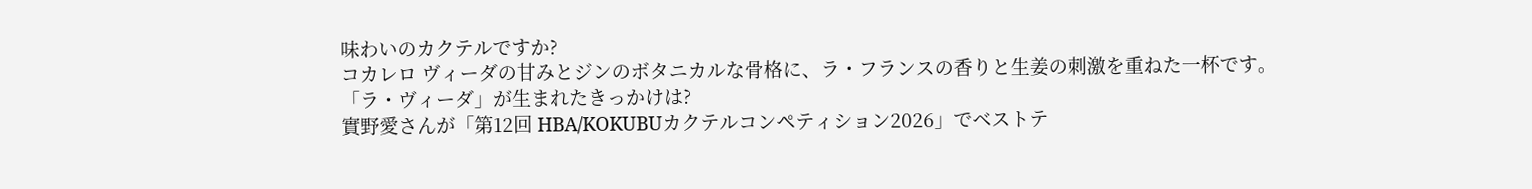味わいのカクテルですか?
コカレロ ヴィーダの甘みとジンのボタニカルな骨格に、ラ・フランスの香りと生姜の刺激を重ねた一杯です。
「ラ・ヴィーダ」が生まれたきっかけは?
實野愛さんが「第12回 HBA/KOKUBUカクテルコンペティション2026」でベストテ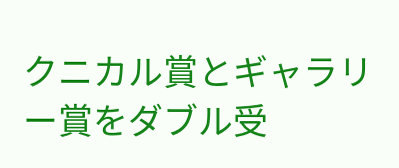クニカル賞とギャラリー賞をダブル受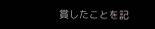賞したことを記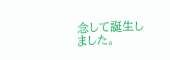念して誕生しました。